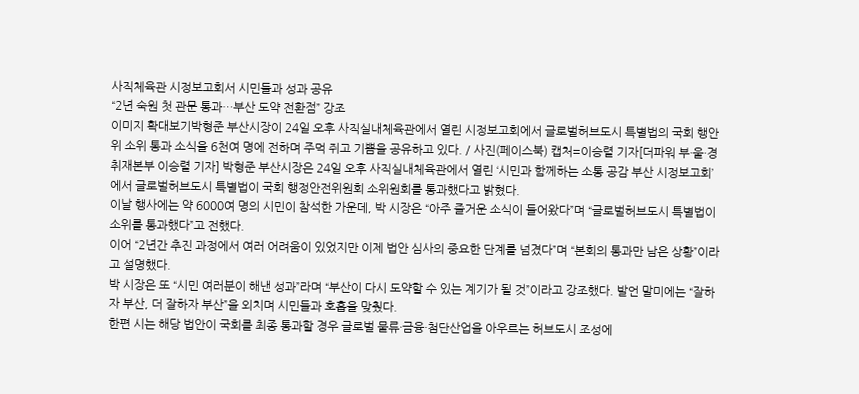사직체육관 시정보고회서 시민들과 성과 공유
“2년 숙원 첫 관문 통과…부산 도약 전환점” 강조
이미지 확대보기박형준 부산시장이 24일 오후 사직실내체육관에서 열린 시정보고회에서 글로벌허브도시 특별법의 국회 행안위 소위 통과 소식을 6천여 명에 전하며 주먹 쥐고 기쁨을 공유하고 있다. / 사진(페이스북) 캡처=이승렬 기자[더파워 부·울·경 취재본부 이승렬 기자] 박형준 부산시장은 24일 오후 사직실내체육관에서 열린 ‘시민과 함께하는 소통 공감 부산 시정보고회’에서 글로벌허브도시 특별법이 국회 행정안전위원회 소위원회를 통과했다고 밝혔다.
이날 행사에는 약 6000여 명의 시민이 참석한 가운데, 박 시장은 “아주 즐거운 소식이 들어왔다”며 “글로벌허브도시 특별법이 소위를 통과했다”고 전했다.
이어 “2년간 추진 과정에서 여러 어려움이 있었지만 이제 법안 심사의 중요한 단계를 넘겼다”며 “본회의 통과만 남은 상황”이라고 설명했다.
박 시장은 또 “시민 여러분이 해낸 성과”라며 “부산이 다시 도약할 수 있는 계기가 될 것”이라고 강조했다. 발언 말미에는 “잘하자 부산, 더 잘하자 부산”을 외치며 시민들과 호흡을 맞췄다.
한편 시는 해당 법안이 국회를 최종 통과할 경우 글로벌 물류·금융·첨단산업을 아우르는 허브도시 조성에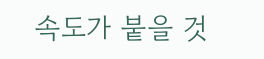속도가 붙을 것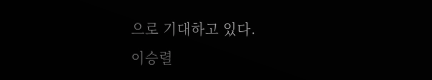으로 기대하고 있다.
이승렬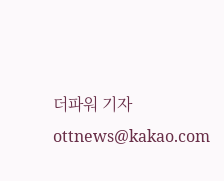더파워 기자 ottnews@kakao.com